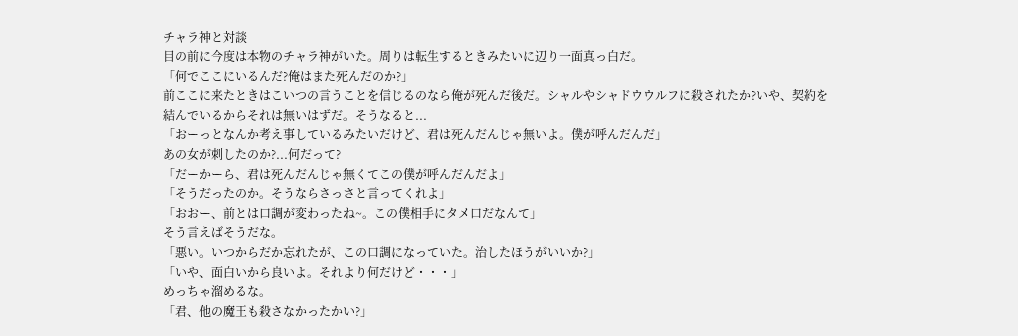チャラ神と対談
目の前に今度は本物のチャラ神がいた。周りは転生するときみたいに辺り一面真っ白だ。
「何でここにいるんだ?俺はまた死んだのか?」
前ここに来たときはこいつの言うことを信じるのなら俺が死んだ後だ。シャルやシャドウウルフに殺されたか?いや、契約を結んでいるからそれは無いはずだ。そうなると...
「おーっとなんか考え事しているみたいだけど、君は死んだんじゃ無いよ。僕が呼んだんだ」
あの女が刺したのか?...何だって?
「だーかーら、君は死んだんじゃ無くてこの僕が呼んだんだよ」
「そうだったのか。そうならさっさと言ってくれよ」
「おおー、前とは口調が変わったね~。この僕相手にタメ口だなんて」
そう言えばそうだな。
「悪い。いつからだか忘れたが、この口調になっていた。治したほうがいいか?」
「いや、面白いから良いよ。それより何だけど・・・」
めっちゃ溜めるな。
「君、他の魔王も殺さなかったかい?」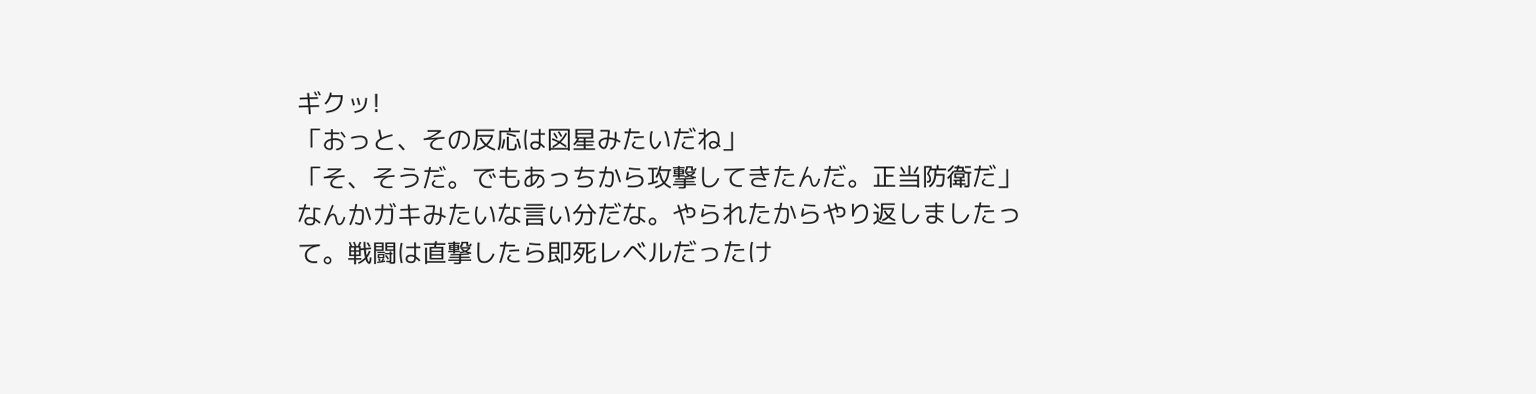ギクッ!
「おっと、その反応は図星みたいだね」
「そ、そうだ。でもあっちから攻撃してきたんだ。正当防衛だ」
なんかガキみたいな言い分だな。やられたからやり返しましたって。戦闘は直撃したら即死レベルだったけ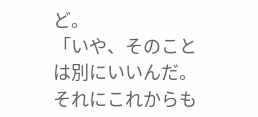ど。
「いや、そのことは別にいいんだ。それにこれからも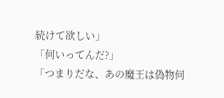続けて欲しい」
「何いってんだ?」
「つまりだな、あの魔王は偽物何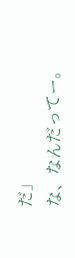だ」
な、なんだってー。